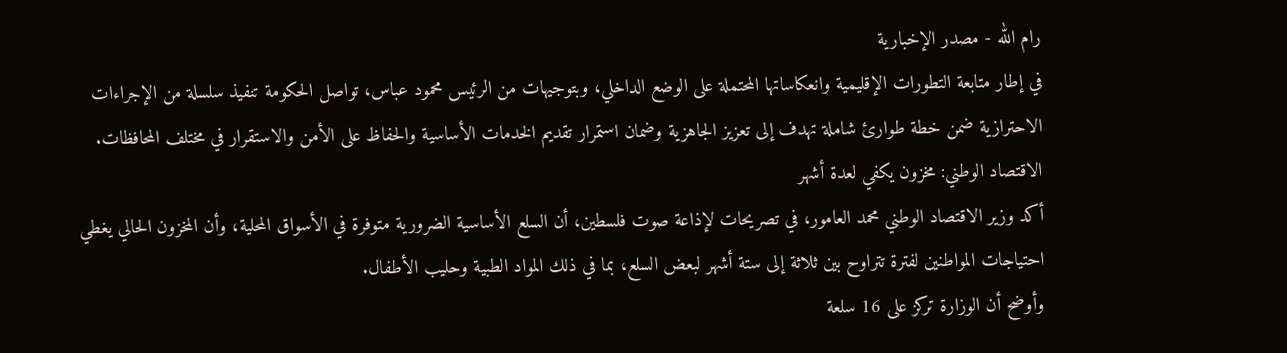رام الله - مصدر الإخبارية
في إطار متابعة التطورات الإقليمية وانعكاساتها المحتملة على الوضع الداخلي، وبتوجيهات من الرئيس محمود عباس، تواصل الحكومة تنفيذ سلسلة من الإجراءات الاحترازية ضمن خطة طوارئ شاملة تهدف إلى تعزيز الجاهزية وضمان استمرار تقديم الخدمات الأساسية والحفاظ على الأمن والاستقرار في مختلف المحافظات.
الاقتصاد الوطني: مخزون يكفي لعدة أشهر
أكد وزير الاقتصاد الوطني محمد العامور، في تصريحات لإذاعة صوت فلسطين، أن السلع الأساسية الضرورية متوفرة في الأسواق المحلية، وأن المخزون الحالي يغطي احتياجات المواطنين لفترة تتراوح بين ثلاثة إلى ستة أشهر لبعض السلع، بما في ذلك المواد الطبية وحليب الأطفال.
وأوضح أن الوزارة تركز على 16 سلعة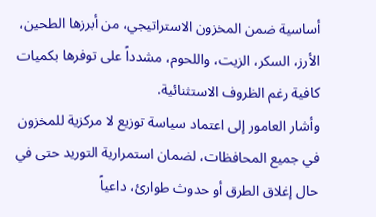أساسية ضمن المخزون الاستراتيجي، من أبرزها الطحين، الأرز، السكر، الزيت، واللحوم، مشدداً على توفرها بكميات كافية رغم الظروف الاستثنائية.
وأشار العامور إلى اعتماد سياسة توزيع لا مركزية للمخزون في جميع المحافظات، لضمان استمرارية التوريد حتى في حال إغلاق الطرق أو حدوث طوارئ، داعياً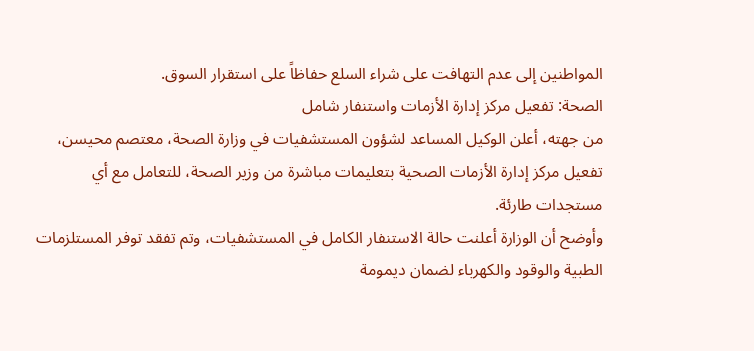المواطنين إلى عدم التهافت على شراء السلع حفاظاً على استقرار السوق.
الصحة: تفعيل مركز إدارة الأزمات واستنفار شامل
من جهته، أعلن الوكيل المساعد لشؤون المستشفيات في وزارة الصحة، معتصم محيسن، تفعيل مركز إدارة الأزمات الصحية بتعليمات مباشرة من وزير الصحة، للتعامل مع أي مستجدات طارئة.
وأوضح أن الوزارة أعلنت حالة الاستنفار الكامل في المستشفيات، وتم تفقد توفر المستلزمات الطبية والوقود والكهرباء لضمان ديمومة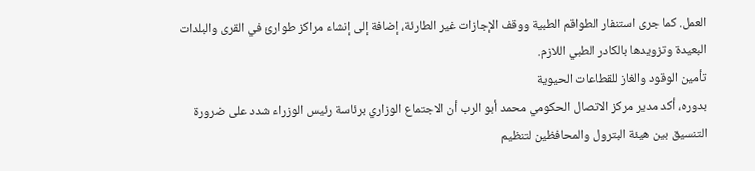العمل. كما جرى استنفار الطواقم الطبية ووقف الإجازات غير الطارئة، إضافة إلى إنشاء مراكز طوارئ في القرى والبلدات البعيدة وتزويدها بالكادر الطبي اللازم.
تأمين الوقود والغاز للقطاعات الحيوية
بدوره، أكد مدير مركز الاتصال الحكومي محمد أبو الرب أن الاجتماع الوزاري برئاسة رئيس الوزراء شدد على ضرورة التنسيق بين هيئة البترول والمحافظين لتنظيم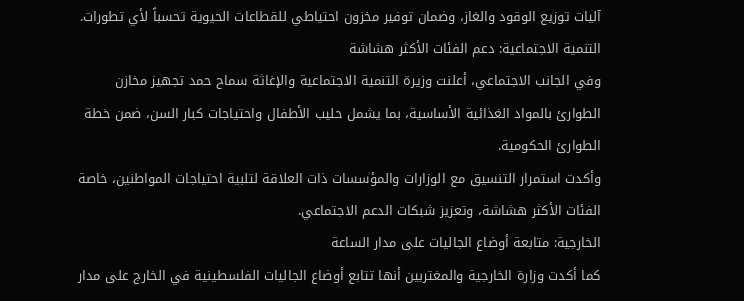آليات توزيع الوقود والغاز، وضمان توفير مخزون احتياطي للقطاعات الحيوية تحسباً لأي تطورات.
التنمية الاجتماعية: دعم الفئات الأكثر هشاشة
وفي الجانب الاجتماعي، أعلنت وزيرة التنمية الاجتماعية والإغاثة سماح حمد تجهيز مخازن الطوارئ بالمواد الغذائية الأساسية، بما يشمل حليب الأطفال واحتياجات كبار السن، ضمن خطة الطوارئ الحكومية.
وأكدت استمرار التنسيق مع الوزارات والمؤسسات ذات العلاقة لتلبية احتياجات المواطنين، خاصة الفئات الأكثر هشاشة، وتعزيز شبكات الدعم الاجتماعي.
الخارجية: متابعة أوضاع الجاليات على مدار الساعة
كما أكدت وزارة الخارجية والمغتربين أنها تتابع أوضاع الجاليات الفلسطينية في الخارج على مدار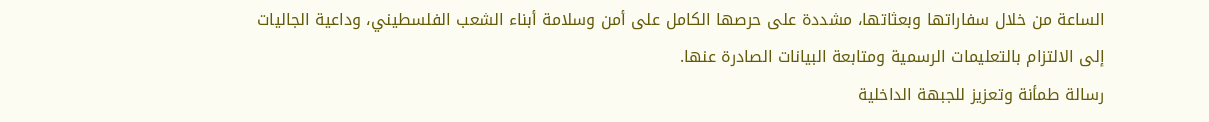الساعة من خلال سفاراتها وبعثاتها، مشددة على حرصها الكامل على أمن وسلامة أبناء الشعب الفلسطيني، وداعية الجاليات إلى الالتزام بالتعليمات الرسمية ومتابعة البيانات الصادرة عنها.
رسالة طمأنة وتعزيز للجبهة الداخلية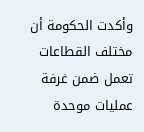وأكدت الحكومة أن مختلف القطاعات تعمل ضمن غرفة عمليات موحدة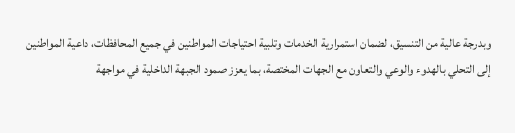وبدرجة عالية من التنسيق، لضمان استمرارية الخدمات وتلبية احتياجات المواطنين في جميع المحافظات، داعية المواطنين إلى التحلي بالهدوء والوعي والتعاون مع الجهات المختصة، بما يعزز صمود الجبهة الداخلية في مواجهة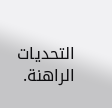التحديات الراهنة.